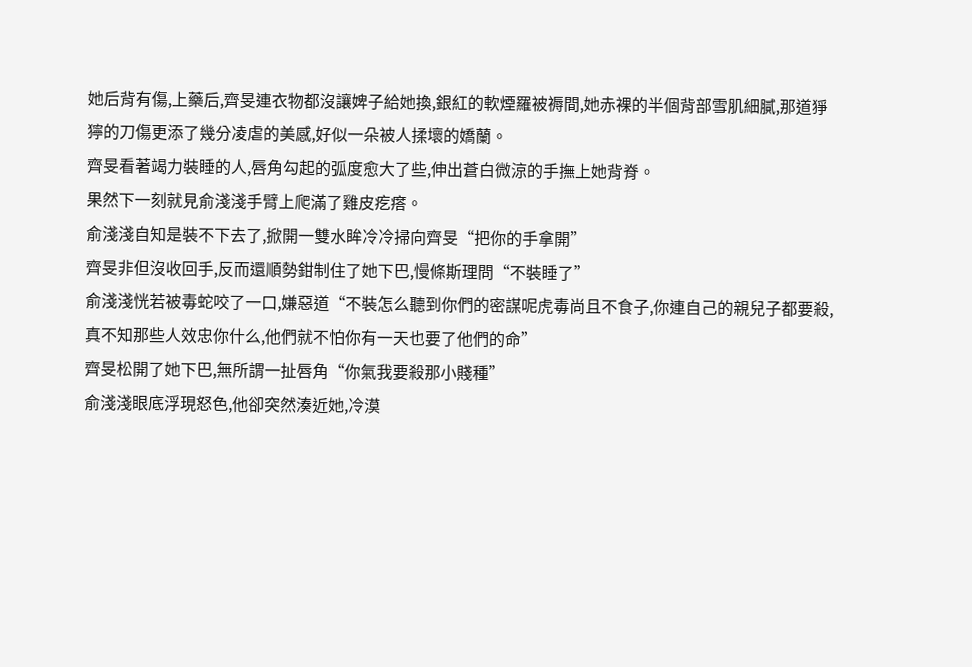她后背有傷,上藥后,齊旻連衣物都沒讓婢子給她換,銀紅的軟煙羅被褥間,她赤裸的半個背部雪肌細膩,那道猙獰的刀傷更添了幾分凌虐的美感,好似一朵被人揉壞的嬌蘭。
齊旻看著竭力裝睡的人,唇角勾起的弧度愈大了些,伸出蒼白微涼的手撫上她背脊。
果然下一刻就見俞淺淺手臂上爬滿了雞皮疙瘩。
俞淺淺自知是裝不下去了,掀開一雙水眸冷冷掃向齊旻“把你的手拿開”
齊旻非但沒收回手,反而還順勢鉗制住了她下巴,慢條斯理問“不裝睡了”
俞淺淺恍若被毒蛇咬了一口,嫌惡道“不裝怎么聽到你們的密謀呢虎毒尚且不食子,你連自己的親兒子都要殺,真不知那些人效忠你什么,他們就不怕你有一天也要了他們的命”
齊旻松開了她下巴,無所謂一扯唇角“你氣我要殺那小賤種”
俞淺淺眼底浮現怒色,他卻突然湊近她,冷漠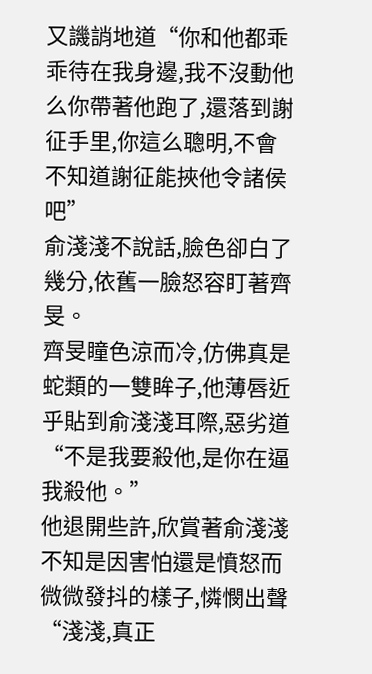又譏誚地道“你和他都乖乖待在我身邊,我不沒動他么你帶著他跑了,還落到謝征手里,你這么聰明,不會不知道謝征能挾他令諸侯吧”
俞淺淺不說話,臉色卻白了幾分,依舊一臉怒容盯著齊旻。
齊旻瞳色涼而冷,仿佛真是蛇類的一雙眸子,他薄唇近乎貼到俞淺淺耳際,惡劣道“不是我要殺他,是你在逼我殺他。”
他退開些許,欣賞著俞淺淺不知是因害怕還是憤怒而微微發抖的樣子,憐憫出聲“淺淺,真正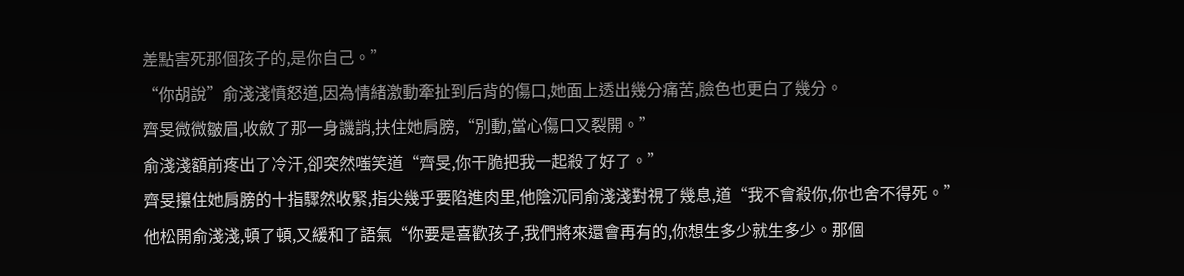差點害死那個孩子的,是你自己。”
“你胡說”俞淺淺憤怒道,因為情緒激動牽扯到后背的傷口,她面上透出幾分痛苦,臉色也更白了幾分。
齊旻微微皺眉,收斂了那一身譏誚,扶住她肩膀,“別動,當心傷口又裂開。”
俞淺淺額前疼出了冷汗,卻突然嗤笑道“齊旻,你干脆把我一起殺了好了。”
齊旻攥住她肩膀的十指驟然收緊,指尖幾乎要陷進肉里,他陰沉同俞淺淺對視了幾息,道“我不會殺你,你也舍不得死。”
他松開俞淺淺,頓了頓,又緩和了語氣“你要是喜歡孩子,我們將來還會再有的,你想生多少就生多少。那個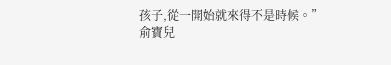孩子,從一開始就來得不是時候。”
俞寶兒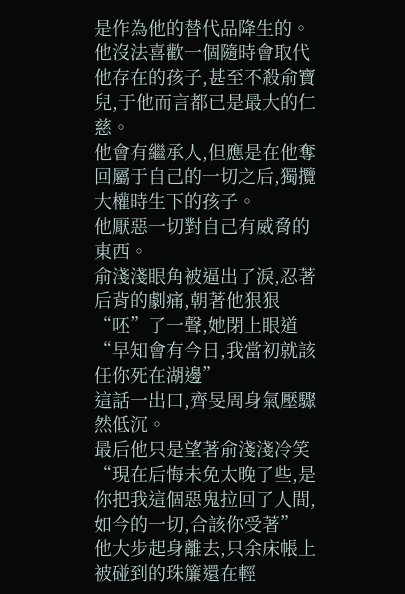是作為他的替代品降生的。
他沒法喜歡一個隨時會取代他存在的孩子,甚至不殺俞寶兒,于他而言都已是最大的仁慈。
他會有繼承人,但應是在他奪回屬于自己的一切之后,獨攬大權時生下的孩子。
他厭惡一切對自己有威脅的東西。
俞淺淺眼角被逼出了淚,忍著后背的劇痛,朝著他狠狠“呸”了一聲,她閉上眼道“早知會有今日,我當初就該任你死在湖邊”
這話一出口,齊旻周身氣壓驟然低沉。
最后他只是望著俞淺淺冷笑“現在后悔未免太晚了些,是你把我這個惡鬼拉回了人間,如今的一切,合該你受著”
他大步起身離去,只余床帳上被碰到的珠簾還在輕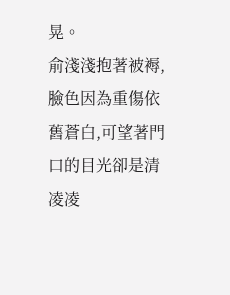晃。
俞淺淺抱著被褥,臉色因為重傷依舊蒼白,可望著門口的目光卻是清凌凌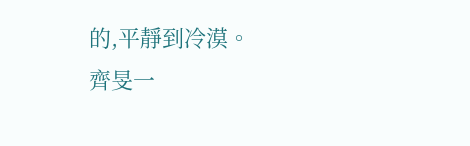的,平靜到冷漠。
齊旻一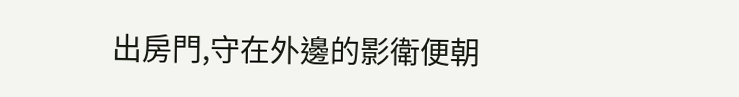出房門,守在外邊的影衛便朝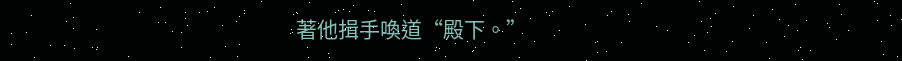著他揖手喚道“殿下。”